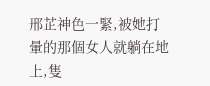邢芷神色一緊,被她打暈的那個女人就躺在地上,隻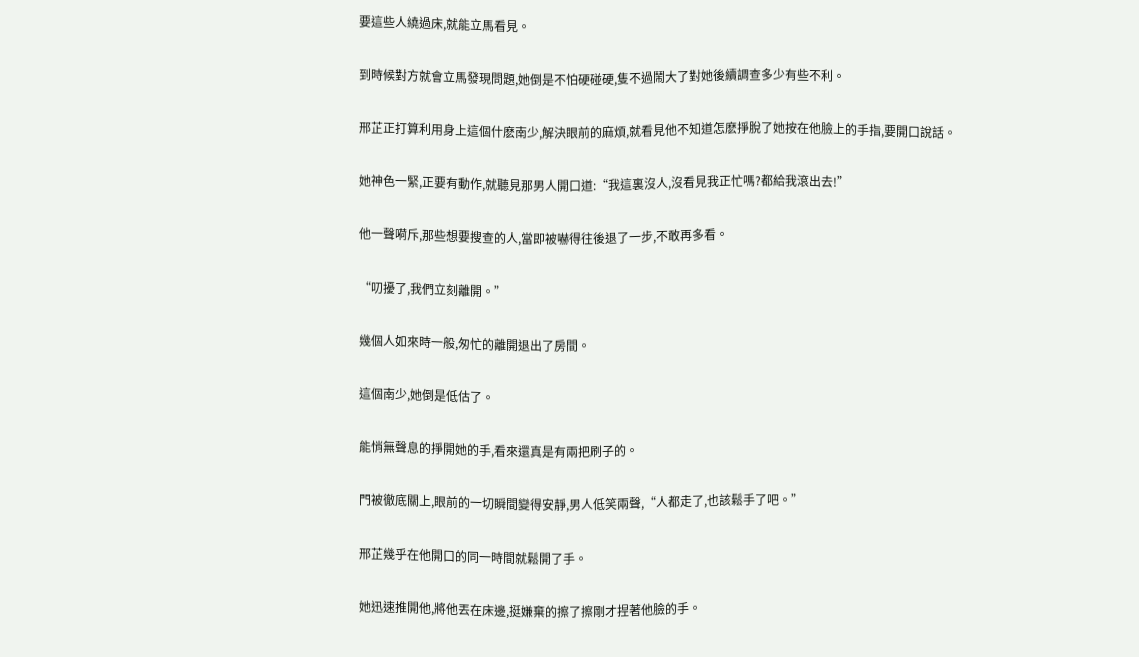要這些人繞過床,就能立馬看見。

到時候對方就會立馬發現問題,她倒是不怕硬碰硬,隻不過鬧大了對她後續調查多少有些不利。

邢芷正打算利用身上這個什麽南少,解決眼前的麻煩,就看見他不知道怎麽掙脫了她按在他臉上的手指,要開口說話。

她神色一緊,正要有動作,就聽見那男人開口道:“我這裏沒人,沒看見我正忙嗎?都給我滾出去!”

他一聲嗬斥,那些想要搜查的人,當即被嚇得往後退了一步,不敢再多看。

“叨擾了,我們立刻離開。”

幾個人如來時一般,匆忙的離開退出了房間。

這個南少,她倒是低估了。

能悄無聲息的掙開她的手,看來還真是有兩把刷子的。

門被徹底關上,眼前的一切瞬間變得安靜,男人低笑兩聲,“人都走了,也該鬆手了吧。”

邢芷幾乎在他開口的同一時間就鬆開了手。

她迅速推開他,將他丟在床邊,挺嫌棄的擦了擦剛才捏著他臉的手。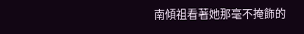南傾祖看著她那毫不掩飾的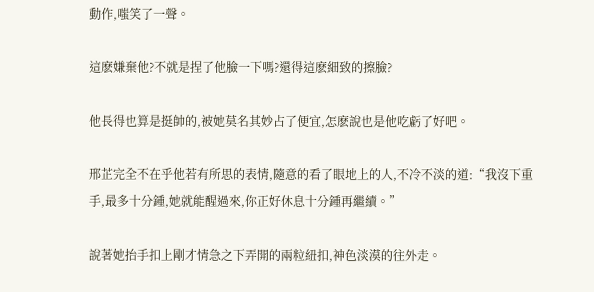動作,嗤笑了一聲。

這麽嫌棄他?不就是捏了他臉一下嗎?還得這麽細致的擦臉?

他長得也算是挺帥的,被她莫名其妙占了便宜,怎麽說也是他吃虧了好吧。

邢芷完全不在乎他若有所思的表情,隨意的看了眼地上的人,不冷不淡的道:“我沒下重手,最多十分鍾,她就能醒過來,你正好休息十分鍾再繼續。”

說著她抬手扣上剛才情急之下弄開的兩粒紐扣,神色淡漠的往外走。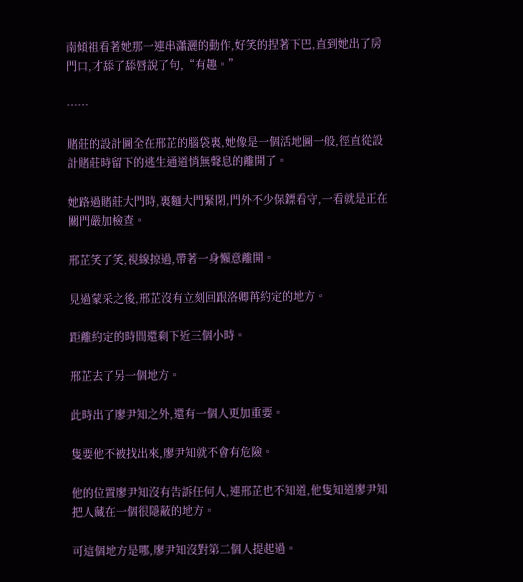南傾祖看著她那一連串瀟灑的動作,好笑的捏著下巴,直到她出了房門口,才舔了舔唇說了句,“有趣。”

……

賭莊的設計圖全在邢芷的腦袋裏,她像是一個活地圖一般,徑直從設計賭莊時留下的逃生通道悄無聲息的離開了。

她路過賭莊大門時,裏麵大門緊閉,門外不少保鏢看守,一看就是正在關門嚴加檢查。

邢芷笑了笑,視線掠過,帶著一身懶意離開。

見過蒙采之後,邢芷沒有立刻回跟洛卿苒約定的地方。

距離約定的時間還剩下近三個小時。

邢芷去了另一個地方。

此時出了廖尹知之外,還有一個人更加重要。

隻要他不被找出來,廖尹知就不會有危險。

他的位置廖尹知沒有告訴任何人,連邢芷也不知道,他隻知道廖尹知把人藏在一個很隱蔽的地方。

可這個地方是哪,廖尹知沒對第二個人提起過。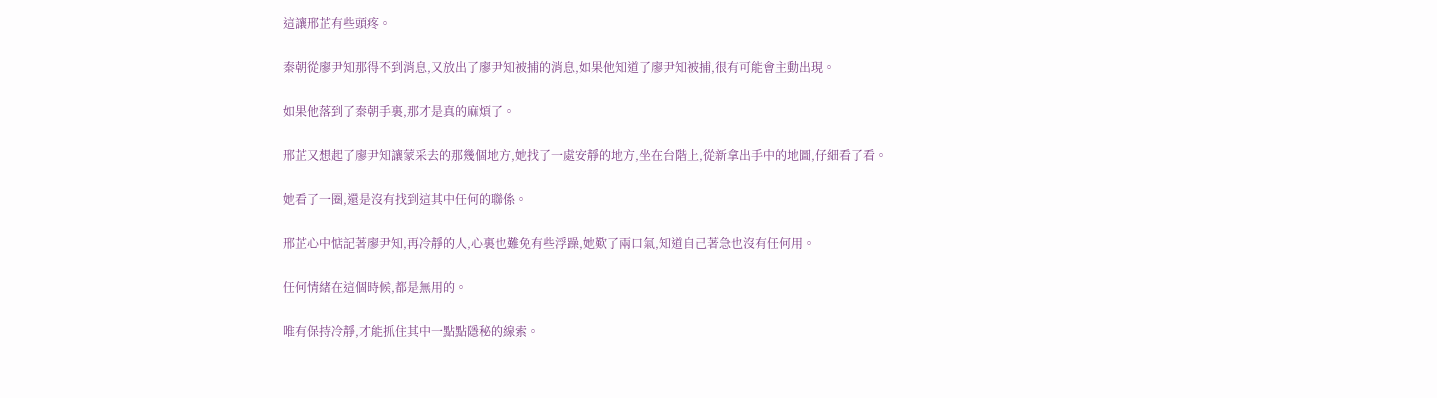這讓邢芷有些頭疼。

秦朝從廖尹知那得不到消息,又放出了廖尹知被捕的消息,如果他知道了廖尹知被捕,很有可能會主動出現。

如果他落到了秦朝手裏,那才是真的麻煩了。

邢芷又想起了廖尹知讓蒙采去的那幾個地方,她找了一處安靜的地方,坐在台階上,從新拿出手中的地圖,仔細看了看。

她看了一圈,還是沒有找到這其中任何的聯係。

邢芷心中惦記著廖尹知,再冷靜的人,心裏也難免有些浮躁,她歎了兩口氣,知道自己著急也沒有任何用。

任何情緒在這個時候,都是無用的。

唯有保持冷靜,才能抓住其中一點點隱秘的線索。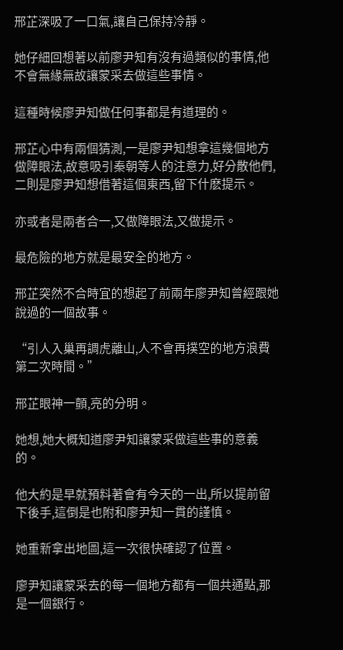邢芷深吸了一口氣,讓自己保持冷靜。

她仔細回想著以前廖尹知有沒有過類似的事情,他不會無緣無故讓蒙采去做這些事情。

這種時候廖尹知做任何事都是有道理的。

邢芷心中有兩個猜測,一是廖尹知想拿這幾個地方做障眼法,故意吸引秦朝等人的注意力,好分散他們,二則是廖尹知想借著這個東西,留下什麽提示。

亦或者是兩者合一,又做障眼法,又做提示。

最危險的地方就是最安全的地方。

邢芷突然不合時宜的想起了前兩年廖尹知曾經跟她說過的一個故事。

“引人入巢再調虎離山,人不會再撲空的地方浪費第二次時間。”

邢芷眼神一顫,亮的分明。

她想,她大概知道廖尹知讓蒙采做這些事的意義的。

他大約是早就預料著會有今天的一出,所以提前留下後手,這倒是也附和廖尹知一貫的謹慎。

她重新拿出地圖,這一次很快確認了位置。

廖尹知讓蒙采去的每一個地方都有一個共通點,那是一個銀行。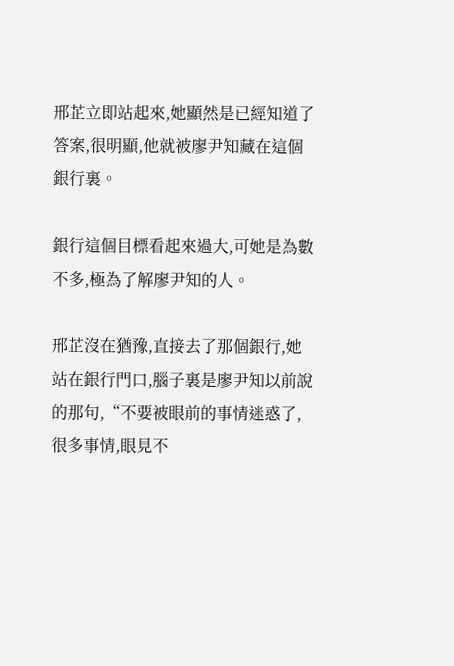邢芷立即站起來,她顯然是已經知道了答案,很明顯,他就被廖尹知藏在這個銀行裏。

銀行這個目標看起來過大,可她是為數不多,極為了解廖尹知的人。

邢芷沒在猶豫,直接去了那個銀行,她站在銀行門口,腦子裏是廖尹知以前說的那句,“不要被眼前的事情迷惑了,很多事情,眼見不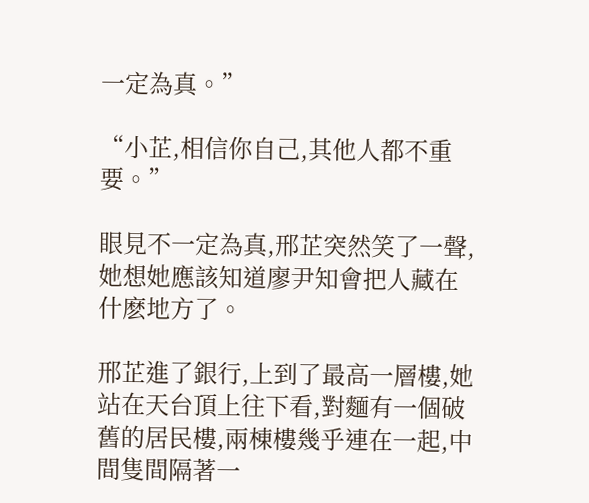一定為真。”

“小芷,相信你自己,其他人都不重要。”

眼見不一定為真,邢芷突然笑了一聲,她想她應該知道廖尹知會把人藏在什麽地方了。

邢芷進了銀行,上到了最高一層樓,她站在天台頂上往下看,對麵有一個破舊的居民樓,兩棟樓幾乎連在一起,中間隻間隔著一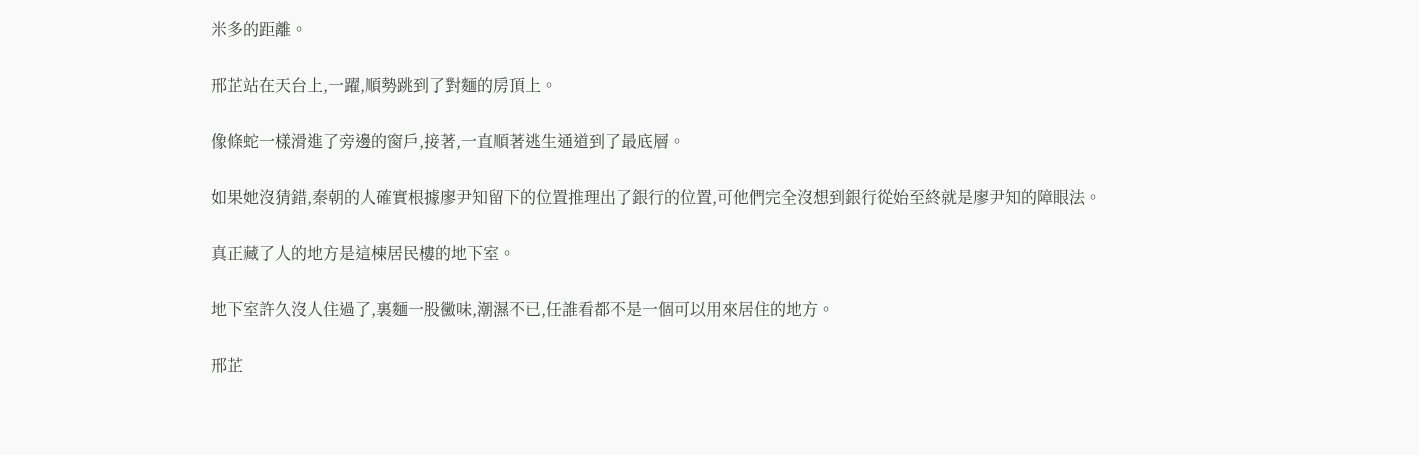米多的距離。

邢芷站在天台上,一躍,順勢跳到了對麵的房頂上。

像條蛇一樣滑進了旁邊的窗戶,接著,一直順著逃生通道到了最底層。

如果她沒猜錯,秦朝的人確實根據廖尹知留下的位置推理出了銀行的位置,可他們完全沒想到銀行從始至終就是廖尹知的障眼法。

真正藏了人的地方是這棟居民樓的地下室。

地下室許久沒人住過了,裏麵一股黴味,潮濕不已,任誰看都不是一個可以用來居住的地方。

邢芷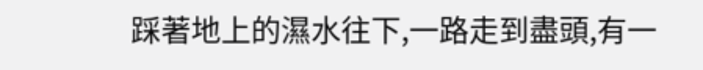踩著地上的濕水往下,一路走到盡頭,有一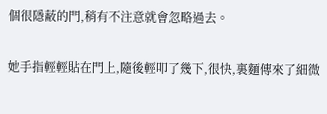個很隱蔽的門,稍有不注意就會忽略過去。

她手指輕輕貼在門上,隨後輕叩了幾下,很快,裏麵傳來了細微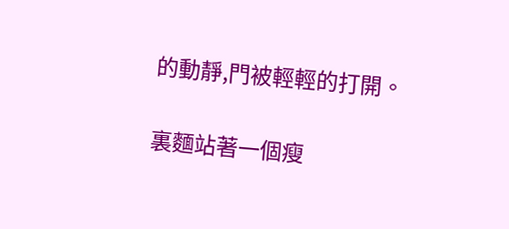的動靜,門被輕輕的打開。

裏麵站著一個瘦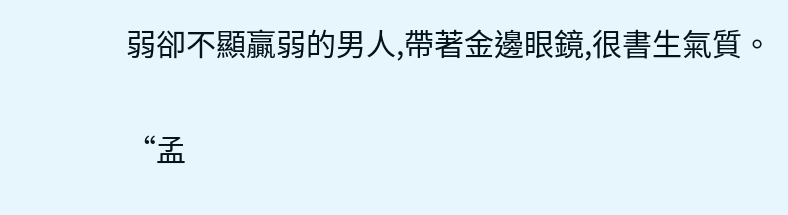弱卻不顯贏弱的男人,帶著金邊眼鏡,很書生氣質。

“孟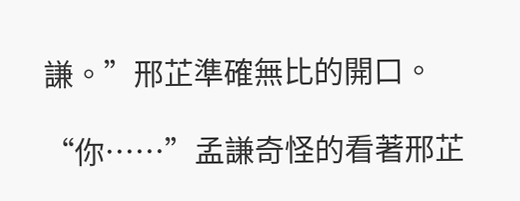謙。”邢芷準確無比的開口。

“你……”孟謙奇怪的看著邢芷